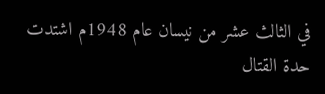في الثالث عشر من نيسان عام 1948م اشتدت حدة القتال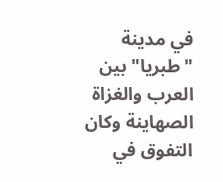في مدينة "طبريا" بين العرب والغزاة الصهاينة وكان التفوق في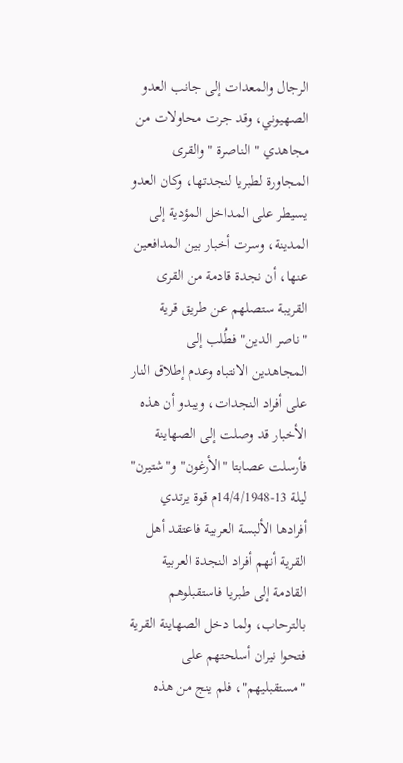الرجال والمعدات إلى جانب العدو الصهيوني، وقد جرت محاولات من مجاهدي " الناصرة " والقرى المجاورة لطبريا لنجدتها، وكان العدو يسيطر على المداخل المؤدية إلى المدينة، وسرت أخبار بين المدافعين عنها، أن نجدة قادمة من القرى القريبة ستصلهم عن طريق قرية "ناصر الدين" فطُلب إلى المجاهدين الانتباه وعدم إطلاق النار على أفراد النجدات، ويبدو أن هذه الأخبار قد وصلت إلى الصهاينة فأرسلت عصابتا "الأرغون" و"شتيرن" ليلة 13-14/4/1948م قوة يرتدي أفرادها الألبسة العربية فاعتقد أهل القرية أنهم أفراد النجدة العربية القادمة إلى طبريا فاستقبلوهم بالترحاب، ولما دخل الصهاينة القرية فتحوا نيران أسلحتهم على "مستقبليهم"، فلم ينج من هذه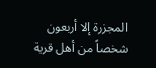المجزرة إلا أربعون شخصاً من أهل قرية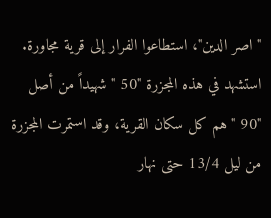"اصر الدين"، استطاعوا الفرار إلى قرية مجاورة.
استشهد في هذه المجزرة "50 " شهيداً من أصل "90 "هم كل سكان القرية، وقد استمرت المجزرة من ليل 13/4 حتى نهار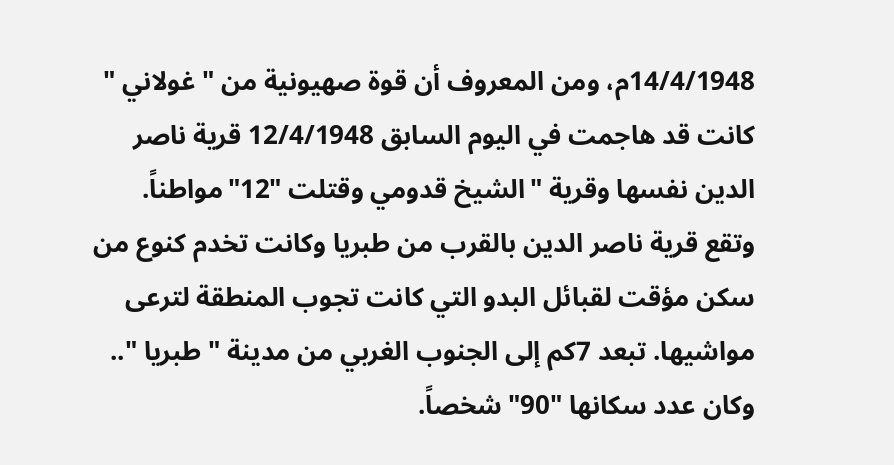14/4/1948م، ومن المعروف أن قوة صهيونية من " غولاني " كانت قد هاجمت في اليوم السابق 12/4/1948 قرية ناصر الدين نفسها وقرية "الشيخ قدومي وقتلت "12"مواطناً.
وتقع قرية ناصر الدين بالقرب من طبريا وكانت تخدم كنوع من سكن مؤقت لقبائل البدو التي كانت تجوب المنطقة لترعى مواشيها. تبعد 7كم إلى الجنوب الغربي من مدينة " طبريا ".. وكان عدد سكانها "90" شخصاً.